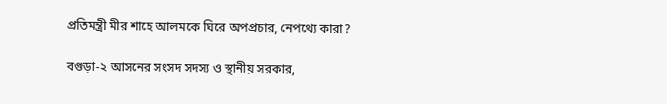প্রতিমন্ত্রী মীর শাহে আলমকে ঘিরে অপপ্রচার, নেপথ্যে কারা?

বগুড়া-২ আসনের সংসদ সদস্য ও স্থানীয় সরকার,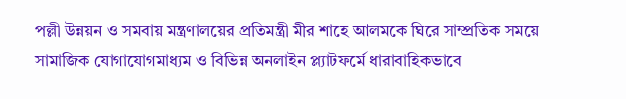পল্লী উন্নয়ন ও সমবায় মন্ত্রণালয়ের প্রতিমন্ত্রী মীর শাহে আলমকে ঘিরে সাম্প্রতিক সময়ে সামাজিক যোগাযোগমাধ্যম ও বিভিন্ন অনলাইন প্ল্যাটফর্মে ধারাবাহিকভাবে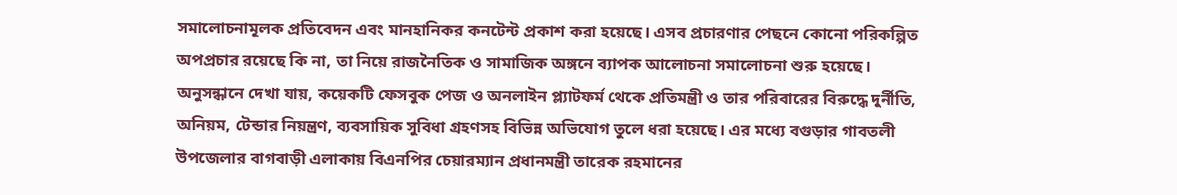সমালোচনামূলক প্রতিবেদন এবং মানহানিকর কনটেন্ট প্রকাশ করা হয়েছে। এসব প্রচারণার পেছনে কোনো পরিকল্পিত অপপ্রচার রয়েছে কি না, তা নিয়ে রাজনৈতিক ও সামাজিক অঙ্গনে ব্যাপক আলোচনা সমালোচনা শুরু হয়েছে।
অনুসন্ধানে দেখা যায়, কয়েকটি ফেসবুক পেজ ও অনলাইন প্ল্যাটফর্ম থেকে প্রতিমন্ত্রী ও তার পরিবারের বিরুদ্ধে দুর্নীতি, অনিয়ম, টেন্ডার নিয়ন্ত্রণ, ব্যবসায়িক সুবিধা গ্রহণসহ বিভিন্ন অভিযোগ তুলে ধরা হয়েছে। এর মধ্যে বগুড়ার গাবতলী উপজেলার বাগবাড়ী এলাকায় বিএনপির চেয়ারম্যান প্রধানমন্ত্রী তারেক রহমানের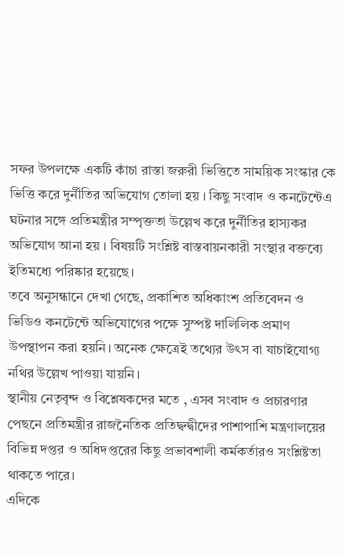সফর উপলক্ষে একটি কাঁচা রাস্তা জরুরী ভিত্তিতে সাময়িক সংস্কার কে ভিত্তি করে দুর্নীতির অভিযোগ তোলা হয় । কিছু সংবাদ ও কনটেন্টেএ ঘটনার সঙ্গে প্রতিমন্ত্রীর সম্পৃক্ততা উল্লেখ করে দুর্নীতির হাস্যকর অভিযোগ আনা হয় । বিষয়টি সংশ্লিষ্ট বাস্তবায়নকারী সংস্থার বক্তব্যে ইতিমধ্যে পরিষ্কার হয়েছে।
তবে অনুসন্ধানে দেখা গেছে, প্রকাশিত অধিকাংশ প্রতিবেদন ও ভিডিও কনটেন্টে অভিযোগের পক্ষে সুস্পষ্ট দালিলিক প্রমাণ উপস্থাপন করা হয়নি। অনেক ক্ষেত্রেই তথ্যের উৎস বা যাচাইযোগ্য নথির উল্লেখ পাওয়া যায়নি।
স্থানীয় নেতৃবৃন্দ ও বিশ্লেষকদের মতে , এসব সংবাদ ও প্রচারণার পেছনে প্রতিমন্ত্রীর রাজনৈতিক প্রতিদ্বন্দ্বীদের পাশাপাশি মন্ত্রণালয়ের বিভিন্ন দপ্তর ও অধিদপ্তরের কিছু প্রভাবশালী কর্মকর্তারও সংশ্লিষ্টতা থাকতে পারে।
এদিকে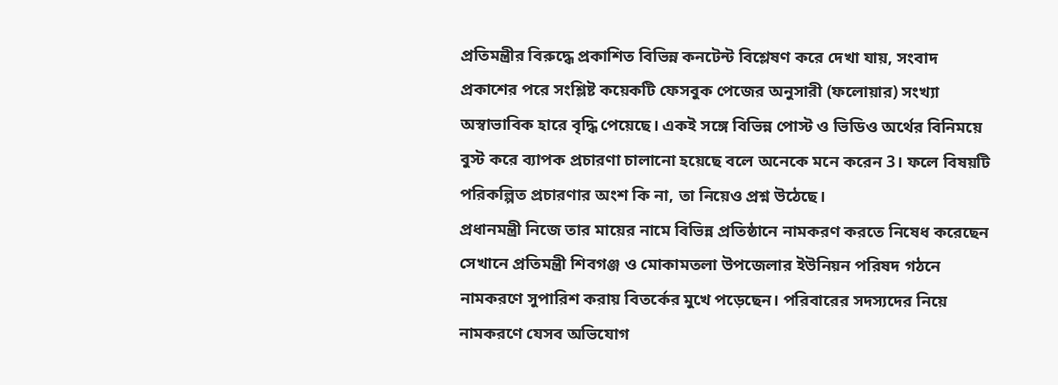প্রতিমন্ত্রীর বিরুদ্ধে প্রকাশিত বিভিন্ন কনটেন্ট বিশ্লেষণ করে দেখা যায়, সংবাদ প্রকাশের পরে সংশ্লিষ্ট কয়েকটি ফেসবুক পেজের অনুসারী (ফলোয়ার) সংখ্যা অস্বাভাবিক হারে বৃদ্ধি পেয়েছে। একই সঙ্গে বিভিন্ন পোস্ট ও ভিডিও অর্থের বিনিময়ে বুস্ট করে ব্যাপক প্রচারণা চালানো হয়েছে বলে অনেকে মনে করেন 3। ফলে বিষয়টি পরিকল্পিত প্রচারণার অংশ কি না, তা নিয়েও প্রশ্ন উঠেছে।
প্রধানমন্ত্রী নিজে তার মায়ের নামে বিভিন্ন প্রতিষ্ঠানে নামকরণ করতে নিষেধ করেছেন সেখানে প্রতিমন্ত্রী শিবগঞ্জ ও মোকামতলা উপজেলার ইউনিয়ন পরিষদ গঠনে নামকরণে সুপারিশ করায় বিতর্কের মুখে পড়েছেন। পরিবারের সদস্যদের নিয়ে নামকরণে যেসব অভিযোগ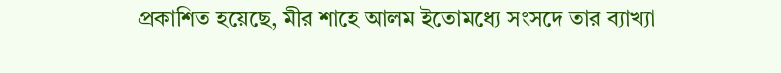প্রকাশিত হয়েছে, মীর শাহে আলম ইতোমধ্যে সংসদে তার ব্যাখ্যা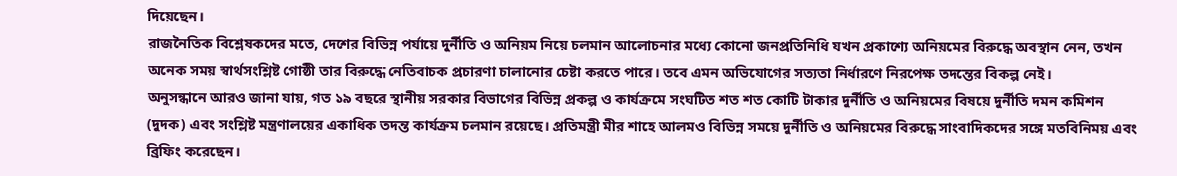দিয়েছেন।
রাজনৈতিক বিশ্লেষকদের মতে, দেশের বিভিন্ন পর্যায়ে দুর্নীতি ও অনিয়ম নিয়ে চলমান আলোচনার মধ্যে কোনো জনপ্রতিনিধি যখন প্রকাশ্যে অনিয়মের বিরুদ্ধে অবস্থান নেন, তখন অনেক সময় স্বার্থসংশ্লিষ্ট গোষ্ঠী তার বিরুদ্ধে নেতিবাচক প্রচারণা চালানোর চেষ্টা করতে পারে। তবে এমন অভিযোগের সত্যতা নির্ধারণে নিরপেক্ষ তদন্তের বিকল্প নেই।
অনুসন্ধানে আরও জানা যায়, গত ১৯ বছরে স্থানীয় সরকার বিভাগের বিভিন্ন প্রকল্প ও কার্যক্রমে সংঘটিত শত শত কোটি টাকার দুর্নীতি ও অনিয়মের বিষয়ে দুর্নীতি দমন কমিশন (দুদক) এবং সংশ্লিষ্ট মন্ত্রণালয়ের একাধিক তদন্ত কার্যক্রম চলমান রয়েছে। প্রতিমন্ত্রী মীর শাহে আলমও বিভিন্ন সময়ে দুর্নীতি ও অনিয়মের বিরুদ্ধে সাংবাদিকদের সঙ্গে মতবিনিময় এবং ব্রিফিং করেছেন।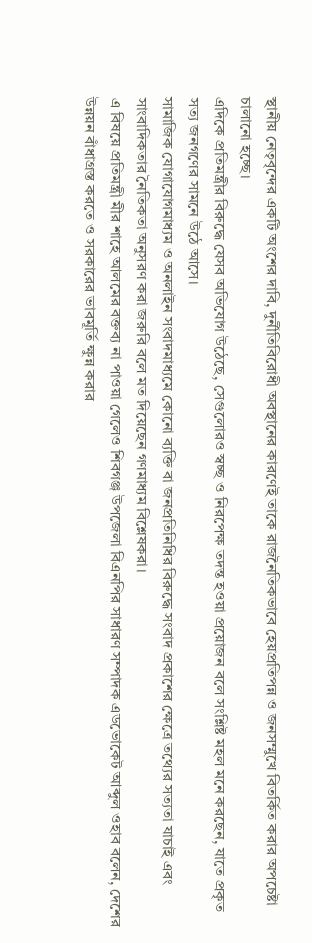স্থানীয় নেতৃবৃন্দের একটি অংশের দাবি, দুর্নীতিবিরোধী অবস্থানের কারণেই তাকে রাজনৈতিকভাবে হেয়প্রতিপন্ন ও জনসম্মুখে বিতর্কিত করার অপচেষ্টা চালানো হচ্ছে।
এদিকে প্রতিমন্ত্রীর বিরুদ্ধে যেসব অভিযোগ উঠেছে, সেগুলোরও স্বচ্ছ ও নিরপেক্ষ তদন্ত হওয়া প্রয়োজন বলে সংশ্লিষ্ট মহল মনে করছেন, যাতে প্রকৃত সত্য জনগণের সামনে উঠে আসে।
সামাজিক যোগাযোগমাধ্যম ও অনলাইন সংবাদমাধ্যমে কোনো ব্যক্তি বা জনপ্রতিনিধির বিরুদ্ধে সংবাদ প্রকাশের ক্ষেত্রে তথ্যের সত্যতা যাচাই এবং সাংবাদিকতার নৈতিকতা অনুসরণ করা জরুরি বলে মত দিয়েছেন গণমাধ্যম বিশ্লেষকরা।
এ বিষয়ে প্রতিমন্ত্রী মীর শাহে আলমের বক্তব্য না পাওয়া গেলেও শিবগঞ্জ উপজেলা বিএনপির সাধারণ সম্পাদক এডভোকেট আব্দুল ওহাব বলেন, দেশের উন্নয়ন বাঁধাগ্রস্ত করতে ও সরকারের ভাবমূর্তি ক্ষুন্ন করার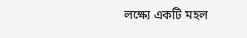লক্ষ্যে একটি মহল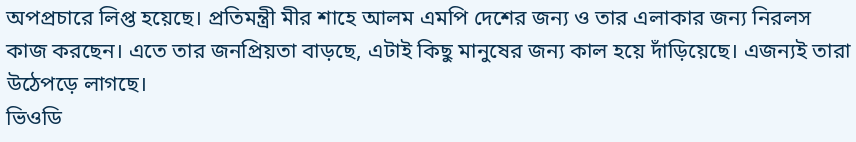অপপ্রচারে লিপ্ত হয়েছে। প্রতিমন্ত্রী মীর শাহে আলম এমপি দেশের জন্য ও তার এলাকার জন্য নিরলস কাজ করছেন। এতে তার জনপ্রিয়তা বাড়ছে, এটাই কিছু মানুষের জন্য কাল হয়ে দাঁড়িয়েছে। এজন্যই তারা উঠেপড়ে লাগছে।
ভিওডি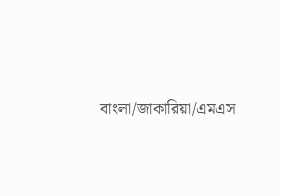বাংলা/জাকারিয়া/এমএস